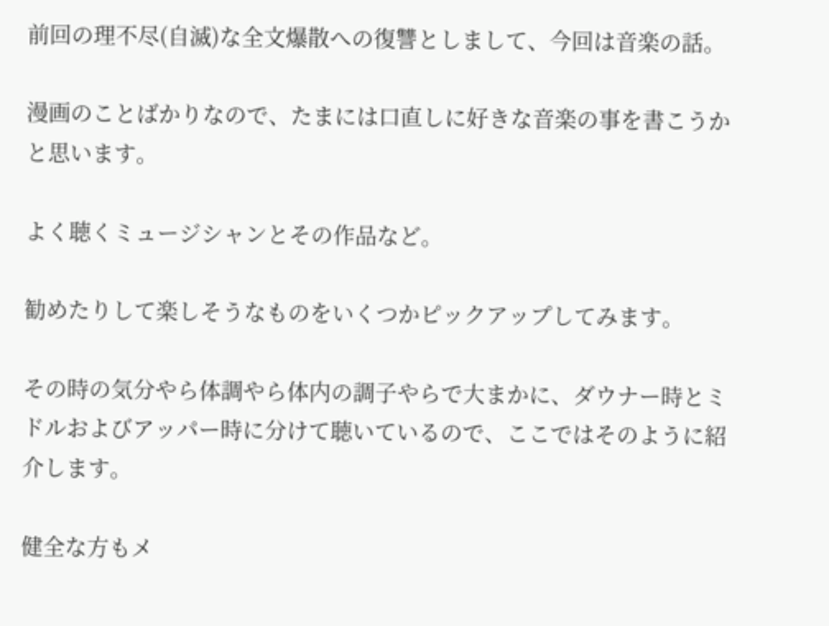前回の理不尽(自滅)な全文爆散への復讐としまして、今回は音楽の話。

漫画のことばかりなので、たまには口直しに好きな音楽の事を書こうかと思います。

よく聴くミュージシャンとその作品など。

勧めたりして楽しそうなものをいくつかピックアップしてみます。

その時の気分やら体調やら体内の調子やらで大まかに、ダウナー時とミドルおよびアッパー時に分けて聴いているので、ここではそのように紹介します。

健全な方もメ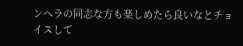ンヘラの同志な方も楽しめたら良いなとチョイスして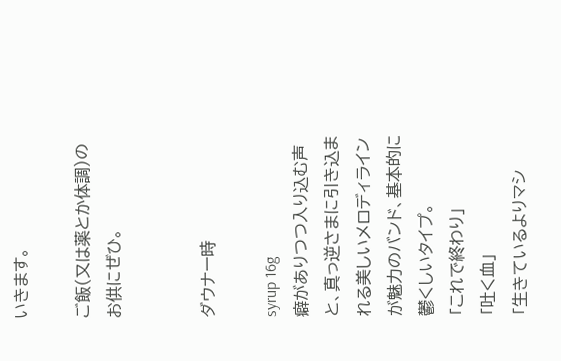いきます。

ご飯(又は薬とか体調)のお供にぜひ。


ダウナー時

syrup 16g
癖がありつつ入り込む声と、真っ逆さまに引き込まれる美しいメロディラインが魅力のバンド、基本的に鬱くしいタイプ。
「これで終わり」
「吐く血」
「生きているよりマシ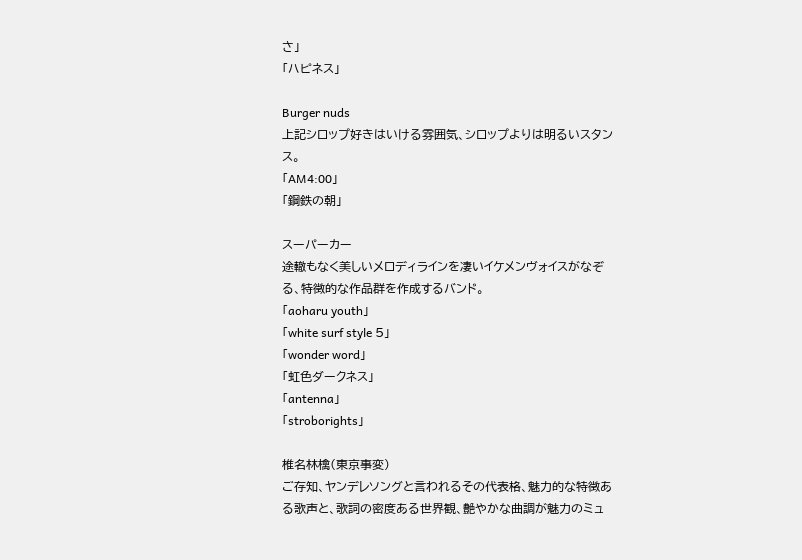さ」
「ハピネス」

Burger nuds
上記シロップ好きはいける雰囲気、シロップよりは明るいスタンス。
「AM4:00」
「鋼鉄の朝」

スーパーカー
途轍もなく美しいメロディラインを凄いイケメンヴォイスがなぞる、特徴的な作品群を作成するバンド。
「aoharu youth」
「white surf style 5」
「wonder word」
「虹色ダークネス」
「antenna」
「stroborights」

椎名林檎(東京事変)
ご存知、ヤンデレソングと言われるその代表格、魅力的な特徴ある歌声と、歌詞の密度ある世界観、艶やかな曲調が魅力のミュ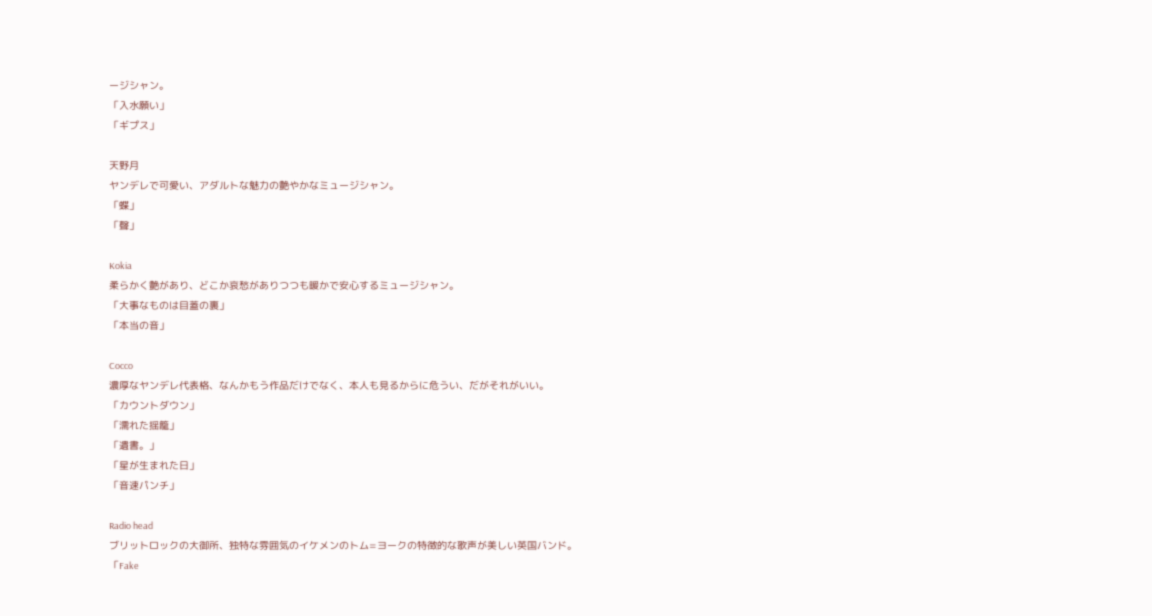ージシャン。
「入水願い」
「ギプス」

天野月
ヤンデレで可愛い、アダルトな魅力の艶やかなミュージシャン。
「蝶」
「聲」

Kokia
柔らかく艶があり、どこか哀愁がありつつも暖かで安心するミュージシャン。
「大事なものは目蓋の裏」
「本当の音」

Cocco
濃厚なヤンデレ代表格、なんかもう作品だけでなく、本人も見るからに危うい、だがそれがいい。
「カウントダウン」
「濡れた揺籠」
「遺書。」
「星が生まれた日」
「音速パンチ」

Radio head
ブリットロックの大御所、独特な雰囲気のイケメンのトム=ヨークの特徴的な歌声が美しい英国バンド。
「Fake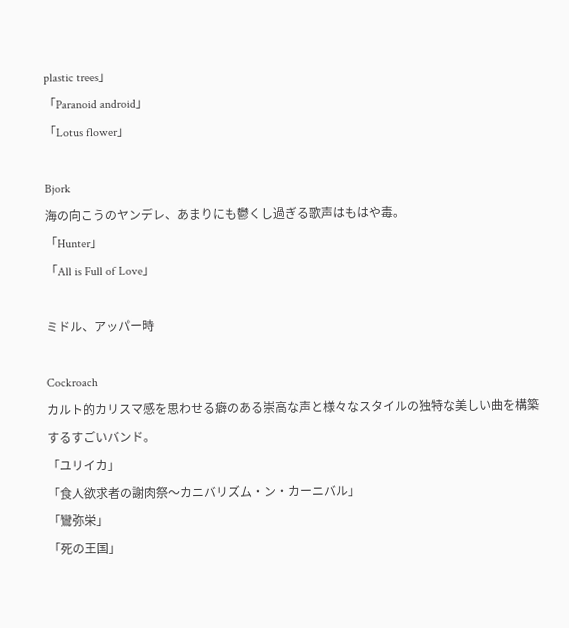plastic trees」
「Paranoid android」
「Lotus flower」

Bjork
海の向こうのヤンデレ、あまりにも鬱くし過ぎる歌声はもはや毒。
「Hunter」
「All is Full of Love」

ミドル、アッパー時

Cockroach
カルト的カリスマ感を思わせる癖のある崇高な声と様々なスタイルの独特な美しい曲を構築するすごいバンド。
「ユリイカ」
「食人欲求者の謝肉祭〜カニバリズム・ン・カーニバル」
「鸞弥栄」
「死の王国」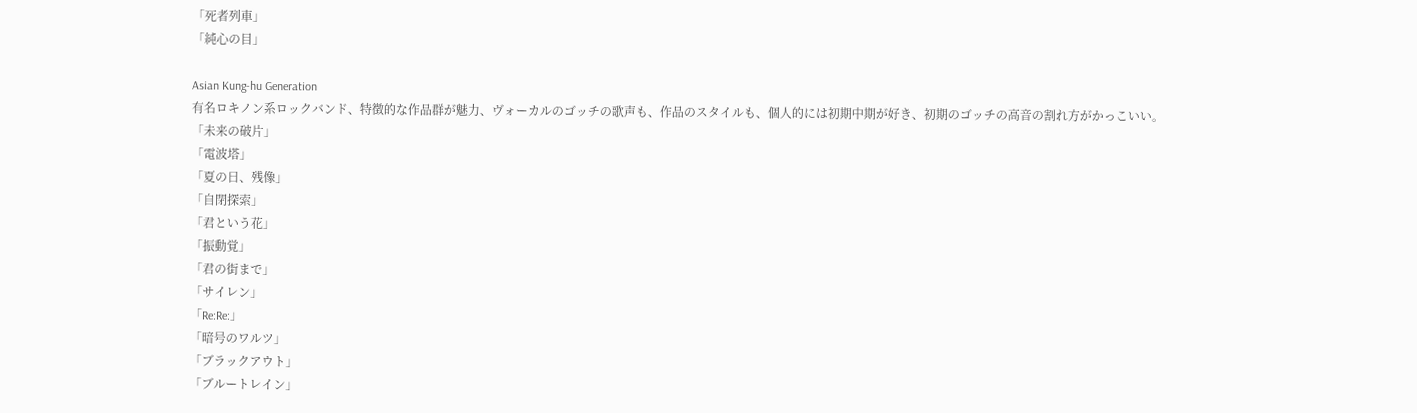「死者列車」
「純心の目」

Asian Kung-hu Generation
有名ロキノン系ロックバンド、特徴的な作品群が魅力、ヴォーカルのゴッチの歌声も、作品のスタイルも、個人的には初期中期が好き、初期のゴッチの高音の割れ方がかっこいい。
「未来の破片」
「電波塔」
「夏の日、残像」
「自閉探索」
「君という花」
「振動覚」
「君の街まで」
「サイレン」
「Re:Re:」
「暗号のワルツ」
「ブラックアウト」
「ブルートレイン」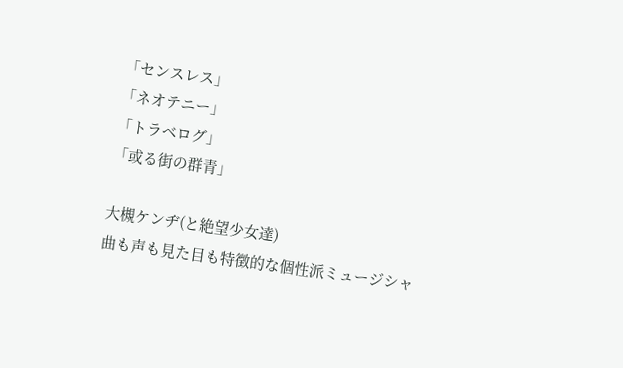「センスレス」
「ネオテニー」
「トラベログ」
「或る街の群青」

大槻ケンヂ(と絶望少女達)
曲も声も見た目も特徴的な個性派ミュージシャ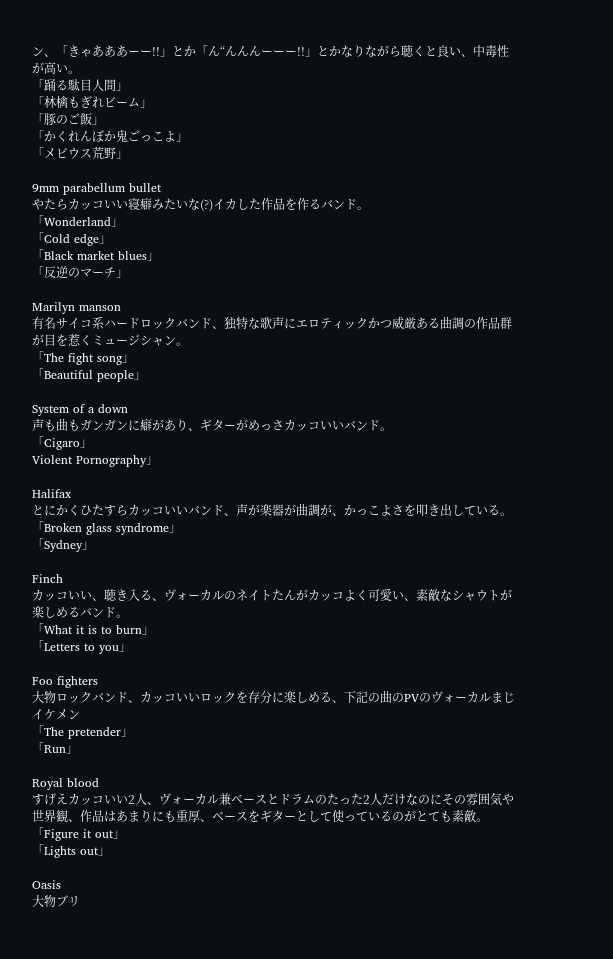ン、「きゃあああーー!!」とか「ん“んんんーーー!!」とかなりながら聴くと良い、中毒性が高い。
「踊る駄目人間」
「林檎もぎれビーム」
「豚のご飯」
「かくれんぼか鬼ごっこよ」
「メビウス荒野」

9mm parabellum bullet
やたらカッコいい寝癖みたいな(?)イカした作品を作るバンド。
「Wonderland」
「Cold edge」
「Black market blues」
「反逆のマーチ」

Marilyn manson
有名サイコ系ハードロックバンド、独特な歌声にエロティックかつ威厳ある曲調の作品群が目を惹くミュージシャン。
「The fight song」
「Beautiful people」

System of a down
声も曲もガンガンに癖があり、ギターがめっさカッコいいバンド。
「Cigaro」
Violent Pornography」

Halifax
とにかくひたすらカッコいいバンド、声が楽器が曲調が、かっこよさを叩き出している。
「Broken glass syndrome」
「Sydney」

Finch
カッコいい、聴き入る、ヴォーカルのネイトたんがカッコよく可愛い、素敵なシャウトが楽しめるバンド。
「What it is to burn」
「Letters to you」

Foo fighters
大物ロックバンド、カッコいいロックを存分に楽しめる、下記の曲のPVのヴォーカルまじイケメン
「The pretender」
「Run」

Royal blood
すげえカッコいい2人、ヴォーカル兼ベースとドラムのたった2人だけなのにその雰囲気や世界観、作品はあまりにも重厚、ベースをギターとして使っているのがとても素敵。
「Figure it out」
「Lights out」

Oasis
大物ブリ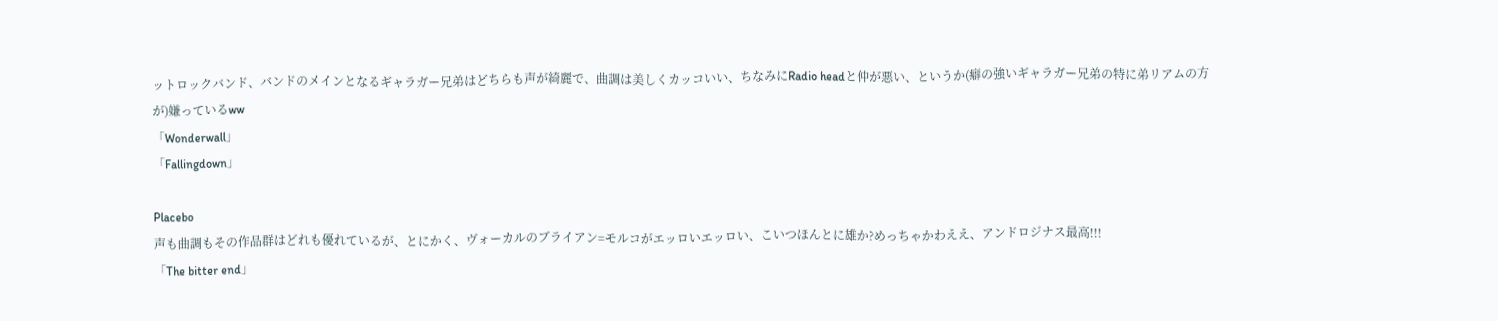ットロックバンド、バンドのメインとなるギャラガー兄弟はどちらも声が綺麗で、曲調は美しくカッコいい、ちなみにRadio headと仲が悪い、というか(癖の強いギャラガー兄弟の特に弟リアムの方が)嫌っているww
「Wonderwall」
「Fallingdown」

Placebo
声も曲調もその作品群はどれも優れているが、とにかく、ヴォーカルのブライアン=モルコがエッロいエッロい、こいつほんとに雄か?めっちゃかわええ、アンドロジナス最高!!!
「The bitter end」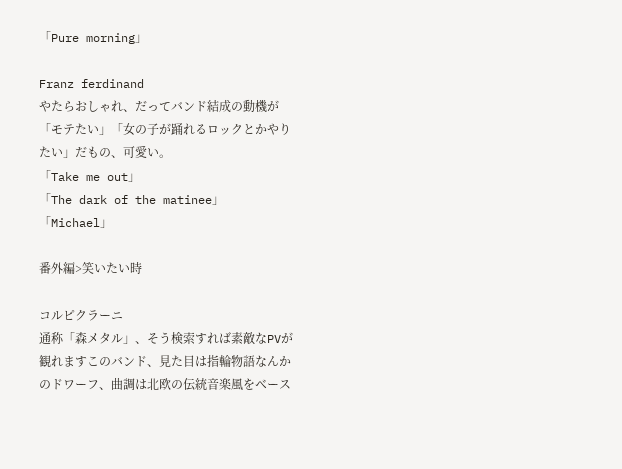「Pure morning」

Franz ferdinand
やたらおしゃれ、だってバンド結成の動機が「モテたい」「女の子が踊れるロックとかやりたい」だもの、可愛い。
「Take me out」
「The dark of the matinee」
「Michael」

番外編>笑いたい時

コルピクラーニ
通称「森メタル」、そう検索すれば素敵なPVが観れますこのバンド、見た目は指輪物語なんかのドワーフ、曲調は北欧の伝統音楽風をベース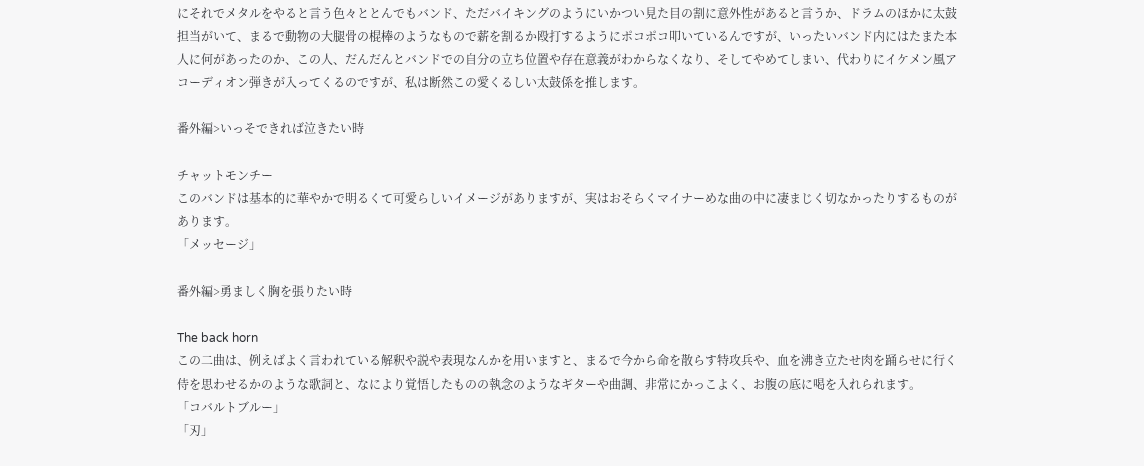にそれでメタルをやると言う色々ととんでもバンド、ただバイキングのようにいかつい見た目の割に意外性があると言うか、ドラムのほかに太鼓担当がいて、まるで動物の大腿骨の棍棒のようなもので薪を割るか殴打するようにポコポコ叩いているんですが、いったいバンド内にはたまた本人に何があったのか、この人、だんだんとバンドでの自分の立ち位置や存在意義がわからなくなり、そしてやめてしまい、代わりにイケメン風アコーディオン弾きが入ってくるのですが、私は断然この愛くるしい太鼓係を推します。

番外編>いっそできれば泣きたい時

チャットモンチー
このバンドは基本的に華やかで明るくて可愛らしいイメージがありますが、実はおそらくマイナーめな曲の中に凄まじく切なかったりするものがあります。
「メッセージ」

番外編>勇ましく胸を張りたい時

The back horn
この二曲は、例えばよく言われている解釈や説や表現なんかを用いますと、まるで今から命を散らす特攻兵や、血を沸き立たせ肉を踊らせに行く侍を思わせるかのような歌詞と、なにより覚悟したものの執念のようなギターや曲調、非常にかっこよく、お腹の底に喝を入れられます。
「コバルトブルー」
「刃」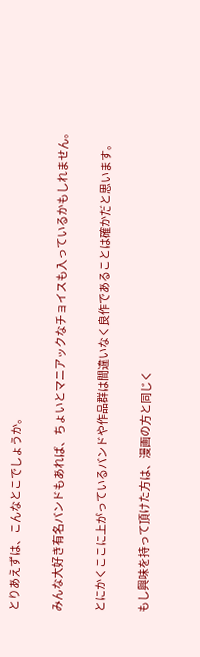とりあえずは、こんなとこでしょうか。

みんな大好き有名バンドもあれば、ちょいとマニアックなチョイスも入っているかもしれません。

とにかくここに上がっているバンドや作品群は間違いなく良作であることは確かだと思います。

もし興味を持って頂けた方は、漫画の方と同じく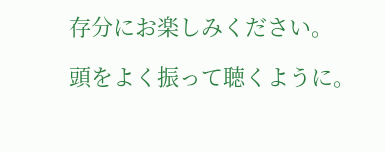存分にお楽しみください。

頭をよく振って聴くように。